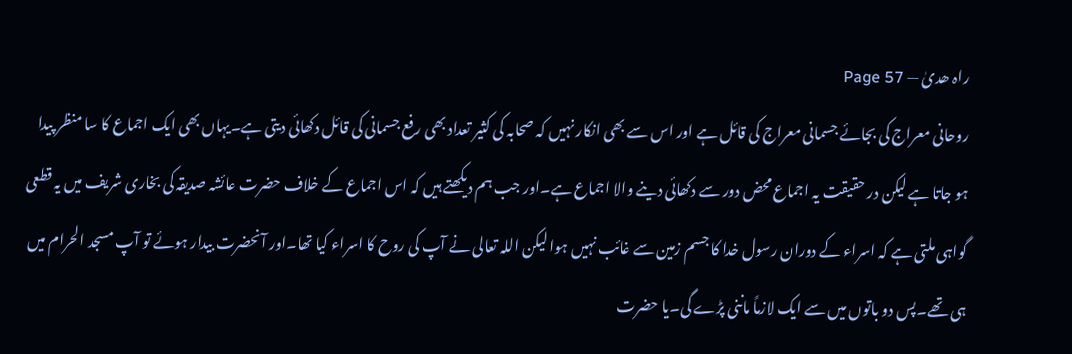راہ ھدیٰ — Page 57
روحانی معراج کی بجائے جسمانی معراج کی قائل ہے اور اس سے بھی انکار نہیں کہ صحابہ کی کثیر تعداد بھی رفع جسمانی کی قائل دکھائی دیتی ہے۔یہاں بھی ایک اجماع کا سا منظر پیدا ہو جاتا ہے لیکن در حقیقت یہ اجماع محض دور سے دکھائی دینے والا اجماع ہے۔اور جب ہم دیکھتے ہیں کہ اس اجماع کے خلاف حضرت عائشہ صدیقہ کی بخاری شریف میں یہ قطعی گواہی ملتی ہے کہ اسراء کے دوران رسول خدا کا جسم زمین سے غائب نہیں ہوا لیکن اللہ تعالی نے آپ کی روح کا اسراء کیا تھا۔اور آنحضرت بیدار ہوئے تو آپ مسجد الحرام میں ہی تھے۔پس دو باتوں میں سے ایک لازماً ماننی پڑے گی۔یا حضرت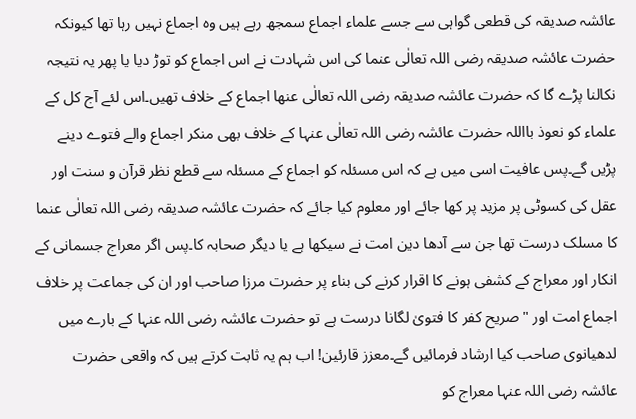عائشہ صدیقہ کی قطعی گواہی سے جسے علماء اجماع سمجھ رہے ہیں وہ اجماع نہیں رہا تھا کیونکہ حضرت عائشہ صدیقہ رضی اللہ تعالٰی عنما کی اس شہادت نے اس اجماع کو توڑ دیا یا پھر یہ نتیجہ نکالنا پڑے گا کہ حضرت عائشہ صدیقہ رضی اللہ تعالٰی عنها اجماع کے خلاف تھیں۔اس لئے آج کل کے علماء کو نعوذ بااللہ حضرت عائشہ رضی اللہ تعالٰی عنہا کے خلاف بھی منکر اجماع والے فتوے دینے پڑیں گے۔پس عافیت اسی میں ہے کہ اس مسئلہ کو اجماع کے مسئلہ سے قطع نظر قرآن و سنت اور عقل کی کسوٹی پر مزید پر کھا جائے اور معلوم کیا جائے کہ حضرت عائشہ صدیقہ رضی اللہ تعالٰی عنما کا مسلک درست تھا جن سے آدھا دین امت نے سیکھا ہے یا دیگر صحابہ کا۔پس اگر معراج جسمانی کے انکار اور معراج کے کشفی ہونے کا اقرار کرنے کی بناء پر حضرت مرزا صاحب اور ان کی جماعت پر خلاف اجماع امت اور " صریح کفر کا فتویٰ لگانا درست ہے تو حضرت عائشہ رضی اللہ عنہا کے بارے میں لدھیانوی صاحب کیا ارشاد فرمائیں گے۔معزز قارئین! اب ہم یہ ثابت کرتے ہیں کہ واقعی حضرت عائشہ رضی اللہ عنہا معراج کو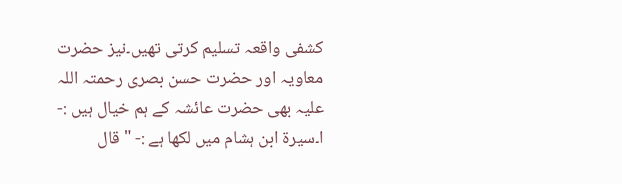کشفی واقعہ تسلیم کرتی تھیں۔نیز حضرت معاویہ اور حضرت حسن بصری رحمتہ اللہ علیہ بھی حضرت عائشہ کے ہم خیال ہیں :- ا۔سیرۃ ابن ہشام میں لکھا ہے :- " قال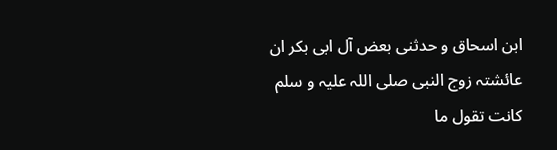ابن اسحاق و حدثنی بعض آل ابی بکر ان عائشتہ زوج النبی صلی اللہ علیہ و سلم كانت تقول ما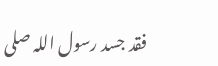فقد جسد رسول اللہ صلی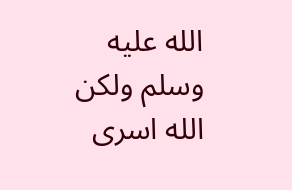الله عليه وسلم ولكن الله اسرى